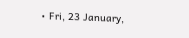• Fri, 23 January,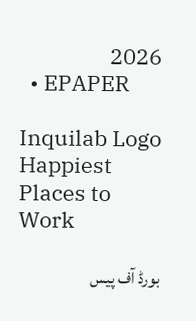2026
  • EPAPER

Inquilab Logo Happiest Places to Work

بورڈ آف پیس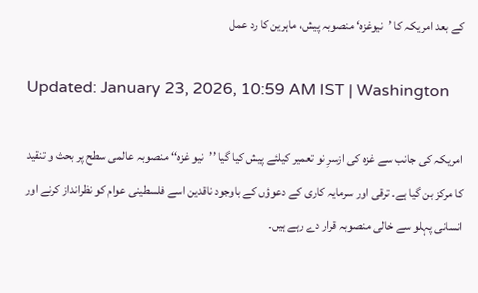کے بعد امریکہ کا ’نیوغزہ‘ منصوبہ پیش، ماہرین کا رد عمل

Updated: January 23, 2026, 10:59 AM IST | Washington

امریکہ کی جانب سے غزہ کی ازسرِ نو تعمیر کیلئے پیش کیا گیا ’’نیو غزہ‘‘ منصوبہ عالمی سطح پر بحث و تنقید کا مرکز بن گیا ہے۔ ترقی اور سرمایہ کاری کے دعوؤں کے باوجود ناقدین اسے فلسطینی عوام کو نظرانداز کرنے اور انسانی پہلو سے خالی منصوبہ قرار دے رہے ہیں۔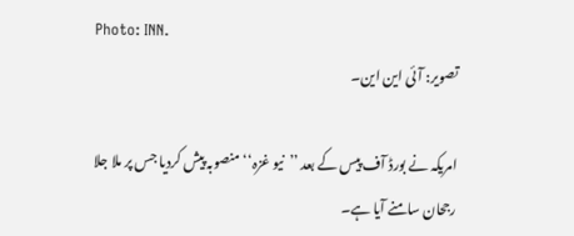Photo: INN.
تصویر: آئی این این۔

امریکہ نے بورڈ آف پیس کے بعد ’’نیو غزہ‘‘ منصوبہ پیش کردیا جس پر ملا جلا رجحان سامنے آیا ہے۔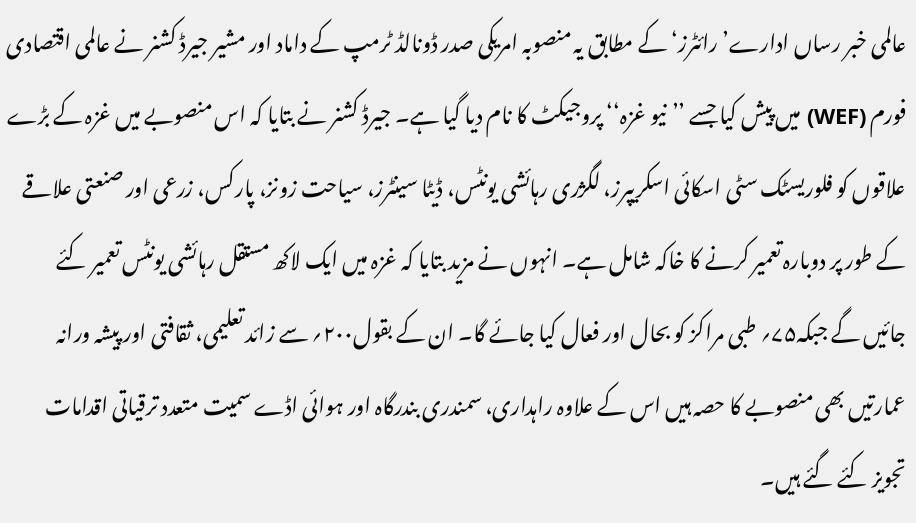عالمی خبر رساں ادارے’رائٹرز‘ کے مطابق یہ منصوبہ امریکی صدر ڈونالڈ ٹرمپ کے داماد اور مشیر جیرڈ کشنر نے عالمی اقتصادی فورم (WEF) میں پیش کیا جسے ’’نیو غزہ‘‘ پروجیکٹ کا نام دیا گیا ہے۔ جیرڈ کشنر نے بتایا کہ اس منصوبے میں غزہ کے بڑے علاقوں کو فلوریسٹک سٹی اسکائی اسکریپرز، لگژری رہائشی یونٹس، ڈیٹا سینٹرز، سیاحت زونز، پارکس، زرعی اور صنعتی علاقے کے طور پر دوبارہ تعمیر کرنے کا خاکہ شامل ہے۔ انہوں نے مزید بتایا کہ غزہ میں ایک لاکھ مستقل رہائشی یونٹس تعمیر کئے جائیں گے جبکہ۷۵؍ طبی مراکز کو بحال اور فعال کیا جائے گا۔ ان کے بقول۲۰۰؍ سے زائد تعلیمی، ثقافتی اور پیشہ ورانہ عمارتیں بھی منصوبے کا حصہ ہیں اس کے علاوہ راہداری، سمندری بندرگاہ اور ہوائی اڈے سمیت متعدد ترقیاتی اقدامات تجویز کئے گئے ہیں۔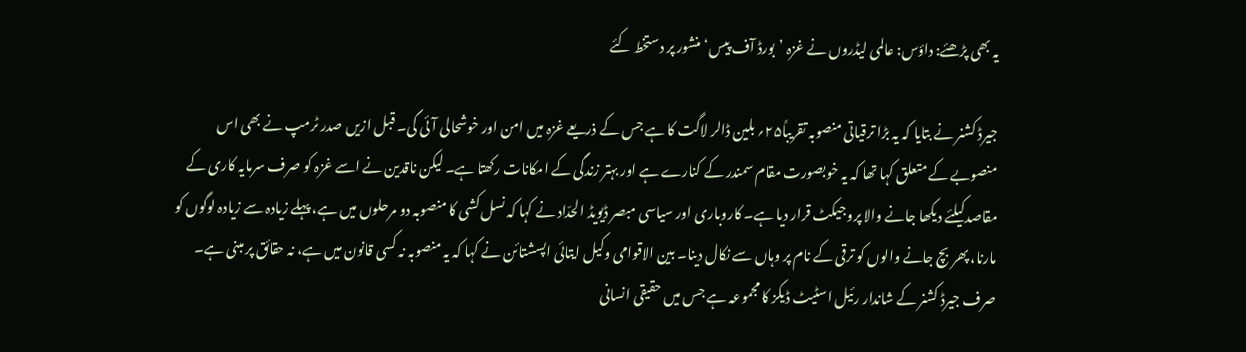یہ بھی پڑھئے: داؤس: عالمی لیڈروں نے غزہ ’بورڈ آف پیس‘ منشور پر دستخط کئے

جیرڈ کشنر نے بتایا کہ یہ بڑا ترقیاتی منصوبہ تقریباً۲۵؍ بلین ڈالر لاگت کا ہے جس کے ذریعے غزہ میں امن اور خوشحالی آئی گی۔ قبل ازیں صدر ٹرمپ نے بھی اس منصوبے کے متعلق کہا تھا کہ یہ خوبصورت مقام سمندر کے کنارے ہے اور بہتر زندگی کے امکانات رکھتا ہے۔ لیکن ناقدین نے اسے غزہ کو صرف سرمایہ کاری کے مقاصدکیلئے دیکھا جانے والا پروجیکٹ قرار دیا ہے۔ کاروباری اور سیاسی مبصر ڈیویڈ الحدّاد نے کہا کہ نسل کشی کا منصوبہ دو مرحلوں میں ہے، پہلے زیادہ سے زیادہ لوگوں کو مارنا، پھر بچ جانے والوں کو ترقی کے نام پر وہاں سے نکال دینا۔ بین الاقوامی وکیل ایتائی اپسشتائن نے کہا کہ یہ منصوبہ نہ کسی قانون میں ہے، نہ حقائق پر مبنی ہے۔ صرف جیرڈ کشنر کے شاندار رئیل اسٹیٹ ڈیکز کا مجموعہ ہے جس میں حقیقی انسانی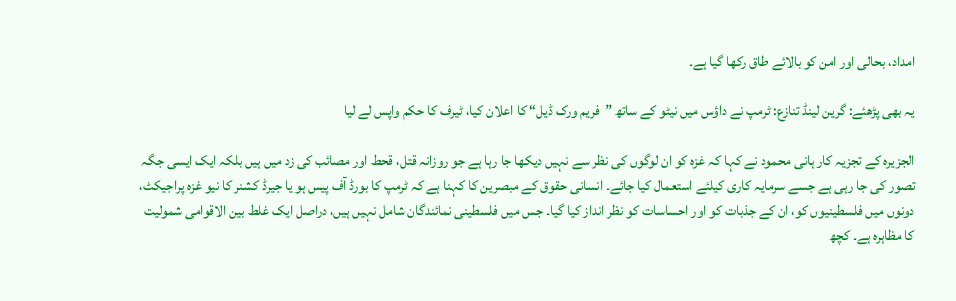امداد، بحالی اور امن کو بالائے طاق رکھا گیا ہے۔

یہ بھی پڑھئے: گرین لینڈ تنازع: ٹرمپ نے داؤس میں نیٹو کے ساتھ ”فریم ورک ڈیل“ کا اعلان کیا، ٹیرف کا حکم واپس لے لیا

الجزیرہ کے تجزیہ کار ہانی محمود نے کہا کہ غزہ کو ان لوگوں کی نظر سے نہیں دیکھا جا رہا ہے جو روزانہ قتل، قحط اور مصائب کی زد میں ہیں بلکہ ایک ایسی جگہ تصور کی جا رہی ہے جسے سرمایہ کاری کیلئے استعمال کیا جائے۔ انسانی حقوق کے مبصرین کا کہنا ہے کہ ٹرمپ کا بورڈ آف پیس ہو یا جیرڈ کشنر کا نیو غزہ پراجیکٹ، دونوں میں فلسطینیوں کو، ان کے جذبات کو اور احساسات کو نظر انداز کیا گیا۔ جس میں فلسطینی نمائندگان شامل نہیں ہیں، دراصل ایک غلط بین الاقوامی شمولیت کا مظاہرہ ہے۔ کچھ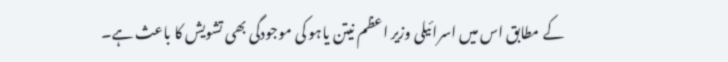کے مطابق اس میں اسرائیلی وزیر اعظم نیتن یاہو کی موجودگی بھی تشویش کا باعث ہے۔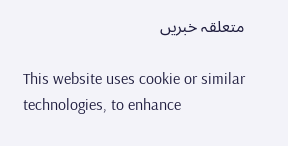متعلقہ خبریں

This website uses cookie or similar technologies, to enhance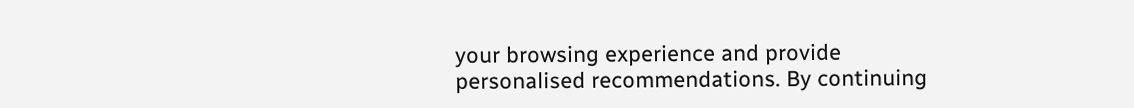your browsing experience and provide personalised recommendations. By continuing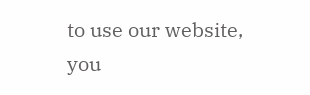to use our website, you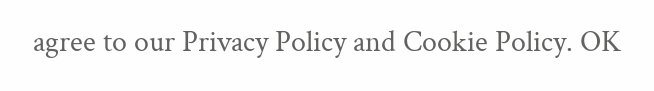agree to our Privacy Policy and Cookie Policy. OK